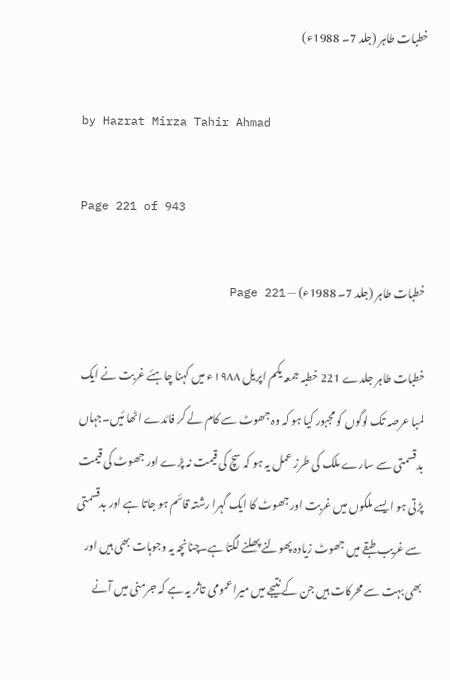خطبات طاہر (جلد 7۔ 1988ء)

by Hazrat Mirza Tahir Ahmad

Page 221 of 943

خطبات طاہر (جلد 7۔ 1988ء) — Page 221

خطبات طاہر جلدے 221 خطبہ جمعہ یکم اپریل ۱۹۸۸ء میں کہنا چاہئے غربت نے ایک لمبا عرصہ تک لوگوں کو مجبور کیا ہو کہ وہ جھوٹ سے کام لے کر فائدے اٹھا ئیں۔جہاں بدقسمتی سے سارے ملک کی طرز عمل یہ ہو کہ سچ کی قیمت نہ پڑے اور جھوٹ کی قیمت پڑتی ہو ایسے ملکوں میں غربت اور جھوٹ کا ایک گہرا رشتہ قائم ہو جاتا ہے اور بدقسمتی سے غریب طبقے میں جھوٹ زیادہ پھولنے پھلنے لگتا ہے۔چنانچہ یہ وجوہات بھی ہیں اور بھی بہت سے محرکات ہیں جن کے نتیجے میں میرا عمومی تاثر یہ ہے کہ جرمنی میں آنے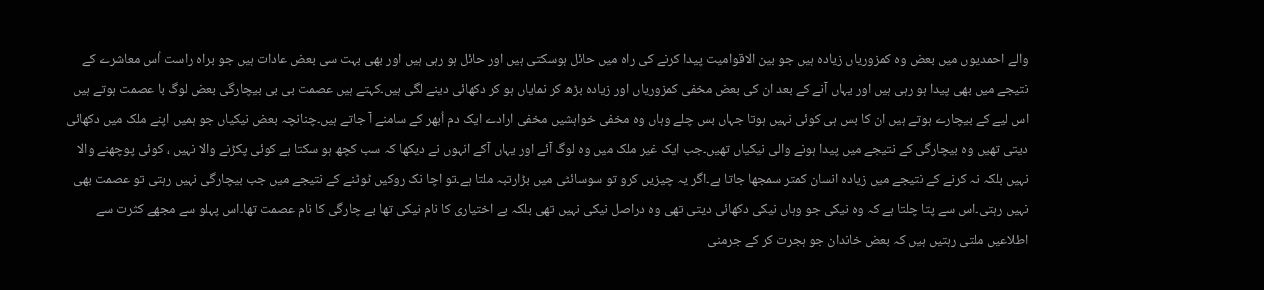والے احمدیوں میں بعض وہ کمزوریاں زیادہ ہیں جو بین الاقوامیت پیدا کرنے کی راہ میں حائل ہوسکتی ہیں اور حائل ہو رہی ہیں اور بھی بہت سی بعض عادات ہیں جو براہ راست اُس معاشرے کے نتیجے میں بھی پیدا ہو رہی ہیں اور یہاں آنے کے بعد ان کی بعض مخفی کمزوریاں اور زیادہ بڑھ کر نمایاں ہو کر دکھائی دینے لگی ہیں۔کہتے ہیں عصمت بی بی بیچارگی بعض لوگ با عصمت ہوتے ہیں اس لیے کے بیچارے ہوتے ہیں ان کا بس ہی کوئی نہیں ہوتا جہاں بس چلے وہاں وہ مخفی خواہشیں مخفی ارادے ایک دم اُبھر کے سامنے آ جاتے ہیں۔چنانچہ بعض نیکیاں جو ہمیں اپنے ملک میں دکھائی دیتی تھیں وہ بیچارگی کے نتیجے میں پیدا ہونے والی نیکیاں تھیں۔جب ایک غیر ملک میں وہ لوگ آئے اور یہاں آکے انہوں نے دیکھا کہ سب کچھ ہو سکتا ہے کوئی پکڑنے والا نہیں ، کوئی پوچھنے والا نہیں بلکہ نہ کرنے کے نتیجے میں زیادہ انسان کمتر سمجھا جاتا ہے۔اگر یہ چیزیں کرو تو سوسائٹی میں بڑارتبہ ملتا ہے۔تو اچا نک روکیں ٹوٹنے کے نتیجے میں جب بیچارگی نہیں رہتی تو عصمت بھی نہیں رہتی۔اس سے پتا چلتا ہے کہ وہ نیکی جو وہاں نیکی دکھائی دیتی تھی وہ دراصل نیکی نہیں تھی بلکہ بے اختیاری کا نام نیکی تھا بے چارگی کا نام عصمت تھا۔اس پہلو سے مجھے کثرت سے اطلاعیں ملتی رہتیں ہیں کہ بعض خاندان جو ہجرت کر کے جرمنی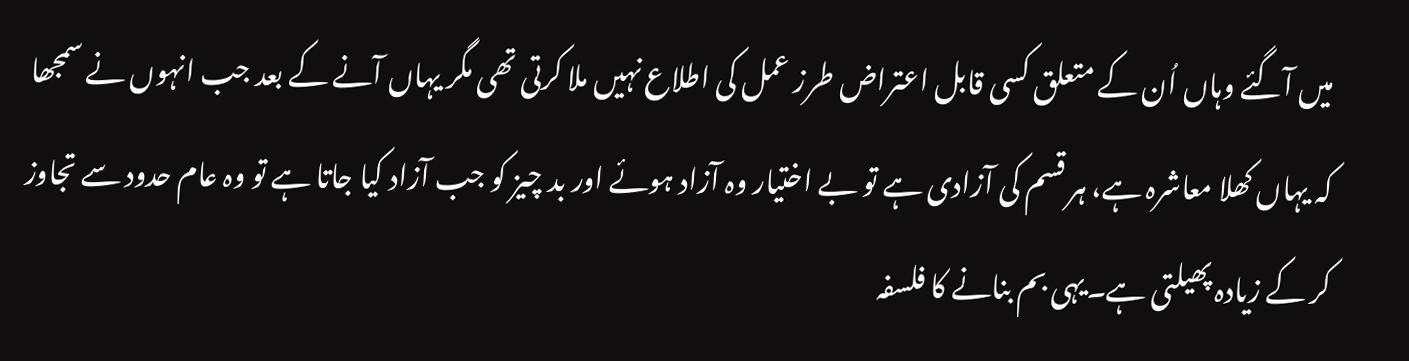میں آگئے وہاں اُن کے متعلق کسی قابل اعتراض طرز عمل کی اطلاع نہیں ملا کرتی تھی مگر یہاں آنے کے بعد جب انہوں نے سمجھا کہ یہاں کھلا معاشرہ ہے، ہر قسم کی آزادی ہے تو بے اختیار وہ آزاد ہوئے اور بد چیز کو جب آزاد کیا جاتا ہے تو وہ عام حدود سے تجاوز کر کے زیادہ پھیلتی ہے۔یہی بم بنانے کا فلسفہ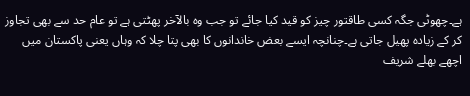ہے۔چھوٹی جگہ کسی طاقتور چیز کو قید کیا جائے تو جب وہ بالآخر پھٹتی ہے تو عام حد سے بھی تجاوز کر کے زیادہ پھیل جاتی ہے۔چنانچہ ایسے بعض خاندانوں کا بھی پتا چلا کہ وہاں یعنی پاکستان میں اچھے بھلے شریف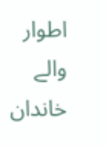اطوار والے خاندان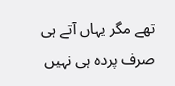تھے مگر یہاں آتے ہی صرف پردہ ہی نہیں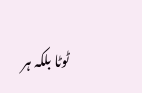ٹوٹا بلکہ ہر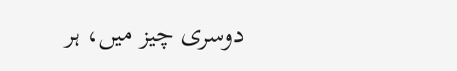دوسری چیز میں، ہر